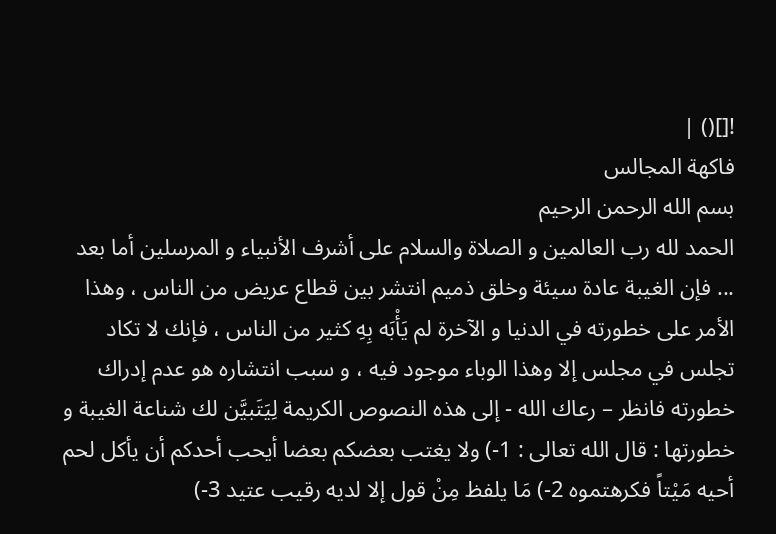![]() |
فاكهة المجالس
بسم الله الرحمن الرحيم
الحمد لله رب العالمين و الصلاة والسلام على أشرف الأنبياء و المرسلين أما بعد ... فإن الغيبة عادة سيئة وخلق ذميم انتشر بين قطاع عريض من الناس ، وهذا الأمر على خطورته في الدنيا و الآخرة لم يَأْبَه بِهِ كثير من الناس ، فإنك لا تكاد تجلس في مجلس إلا وهذا الوباء موجود فيه ، و سبب انتشاره هو عدم إدراك خطورته فانظر – رعاك الله - إلى هذه النصوص الكريمة لِيَتَبيَّن لك شناعة الغيبة و خطورتها : قال الله تعالى : 1-) ولا يغتب بعضكم بعضا أيحب أحدكم أن يأكل لحم أحيه مَيْتاً فكرهتموه 2-) مَا يلفظ مِنْ قول إلا لديه رقيب عتيد 3-)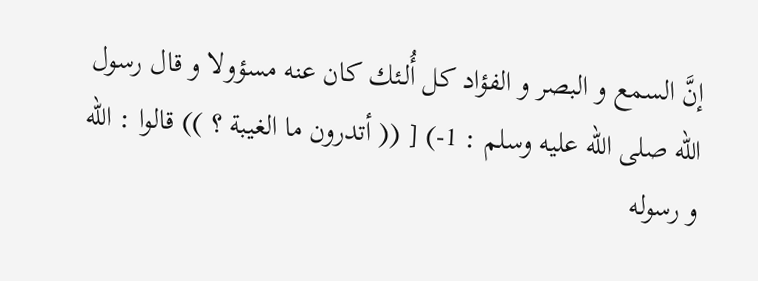إنَّ السمع و البصر و الفؤاد كل أُلـئك كان عنه مسؤولا و قال رسول الله صلى الله عليه وسلم : 1-) [ (( أتدرون ما الغيبة ؟ )) قالوا : الله و رسوله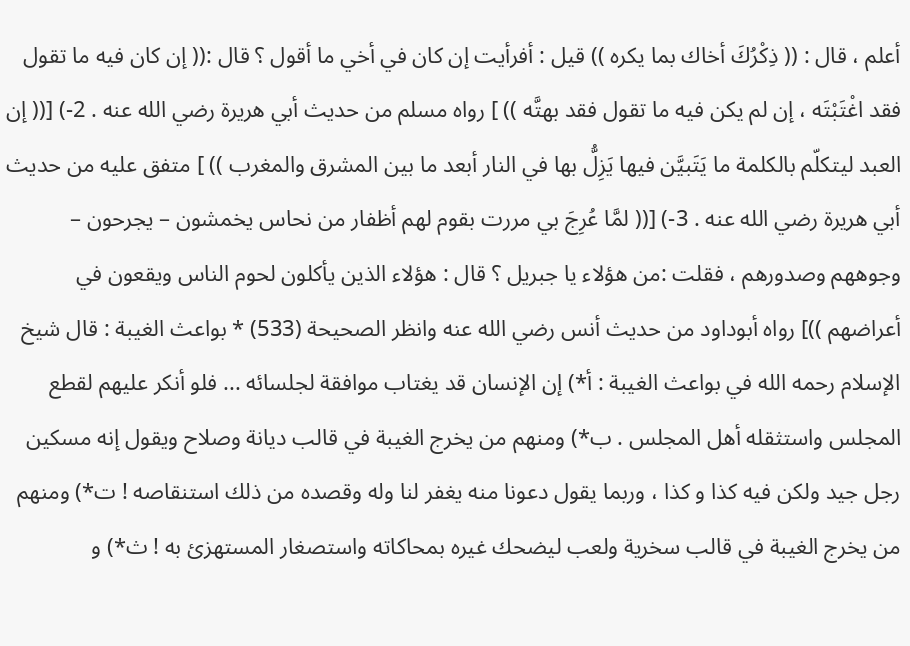أعلم ، قال : (( ذِكْرُكَ أخاك بما يكره )) قيل : أفرأيت إن كان في أخي ما أقول ؟ قال :(( إن كان فيه ما تقول فقد اغْتَبْتَه ، إن لم يكن فيه ما تقول فقد بهتَّه )) ] رواه مسلم من حديث أبي هريرة رضي الله عنه . 2-) [(( إن العبد ليتكلّم بالكلمة ما يَتَبيَّن فيها يَزِلُّ بها في النار أبعد ما بين المشرق والمغرب )) ] متفق عليه من حديث أبي هريرة رضي الله عنه . 3-) [(( لمَّا عُرِجَ بي مررت بقوم لهم أظفار من نحاس يخمشون – يجرحون – وجوههم وصدورهم ، فقلت :من هؤلاء يا جبريل ؟ قال : هؤلاء الذين يأكلون لحوم الناس ويقعون في أعراضهم ))] رواه أبوداود من حديث أنس رضي الله عنه وانظر الصحيحة (533) * بواعث الغيبة : قال شيخ الإسلام رحمه الله في بواعث الغيبة : أ*) إن الإنسان قد يغتاب موافقة لجلسائه ... فلو أنكر عليهم لقطع المجلس واستثقله أهل المجلس . ب*) ومنهم من يخرج الغيبة في قالب ديانة وصلاح ويقول إنه مسكين رجل جيد ولكن فيه كذا و كذا ، وربما يقول دعونا منه يغفر لنا وله وقصده من ذلك استنقاصه ! ت*) ومنهم من يخرج الغيبة في قالب سخرية ولعب ليضحك غيره بمحاكاته واستصغار المستهزئ به ! ث*) و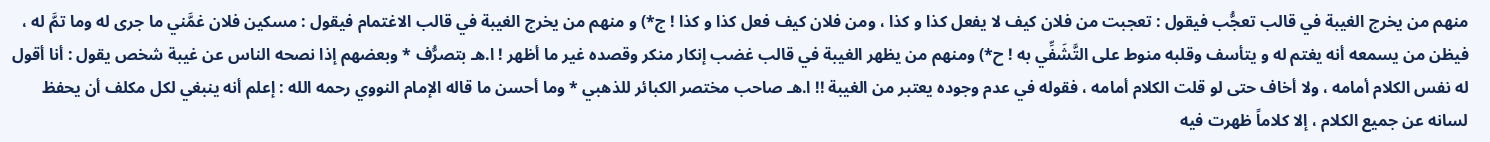منهم من يخرج الغيبة في قالب تعجُّب فيقول : تعجبت من فلان كيف لا يفعل كذا و كذا ، ومن فلان كيف فعل كذا و كذا ! ج*) و منهم من يخرج الغيبة في قالب الاغتمام فيقول : مسكين فلان غمَّني ما جرى له وما تمَّ له ، فيظن من يسمعه أنه يغتم له و يتأسف وقلبه منوط على التَّشَفِّي به ! ح*) ومنهم من يظهر الغيبة في قالب غضب إنكار منكر وقصده غير ما أظهر ! ا.هـ بتصرُّف * وبعضهم إذا نصحه الناس عن غيبة شخص يقول : أنا أقول له نفس الكلام أمامه ، ولا أخاف حتى لو قلت الكلام أمامه ، فقوله في عدم وجوده يعتبر من الغيبة !! ا.هـ صاحب مختصر الكبائر للذهبي * وما أحسن ما قاله الإمام النووي رحمه الله : إعلم أنه ينبغي لكل مكلف أن يحفظ لسانه عن جميع الكلام ، إلا كلاماً ظهرت فيه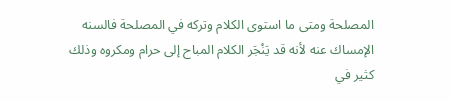المصلحة ومتى ما استوى الكلام وتركه في المصلحة فالسنه الإمساك عنه لأنه قد يَنْجَر الكلام المباح إلى حرام ومكروه وذلك كثير في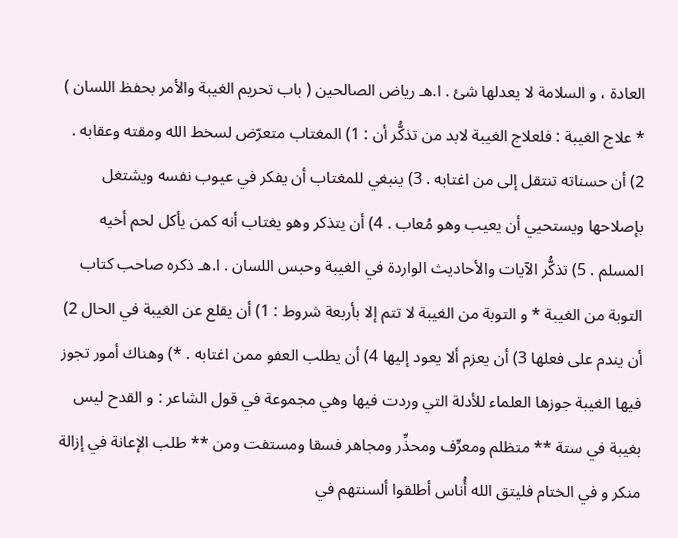العادة ، و السلامة لا يعدلها شئ . ا.هـ رياض الصالحين ( باب تحريم الغيبة والأمر بحفظ اللسان ) * علاج الغيبة : فلعلاج الغيبة لابد من تذكُّر أن : 1) المغتاب متعرّض لسخط الله ومقته وعقابه . 2) أن حسناته تنتقل إلى من اغتابه . 3) ينبغي للمغتاب أن يفكر في عيوب نفسه ويشتغل بإصلاحها ويستحيي أن يعيب وهو مُعاب . 4) أن يتذكر وهو يغتاب أنه كمن يأكل لحم أخيه المسلم . 5) تذكُّر الآيات والأحاديث الواردة في الغيبة وحبس اللسان . ا.هـ ذكره صاحب كتاب التوبة من الغيبة * و التوبة من الغيبة لا تتم إلا بأربعة شروط : 1) أن يقلع عن الغيبة في الحال 2) أن يندم على فعلها 3) أن يعزم ألا يعود إليها 4) أن يطلب العفو ممن اغتابه . *) وهناك أمور تجوز فيها الغيبة جوزها العلماء للأدلة التي وردت فيها وهي مجموعة في قول الشاعر : و القدح ليس بغيبة في ستة ** متظلم ومعرِّف ومحذِّر ومجاهر فسقا ومستفت ومن ** طلب الإعانة في إزالة منكر و في الختام فليتق الله أُناس أطلقوا ألسنتهم في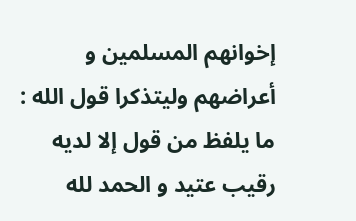إخوانهم المسلمين و أعراضهم وليتذكرا قول الله : ما يلفظ من قول إلا لديه رقيب عتيد و الحمد لله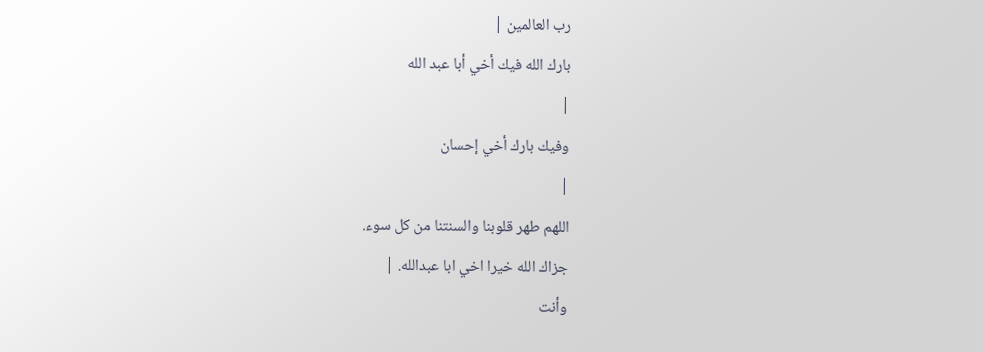رب العالمين |
بارك الله فيك أخي أبا عبد الله
|
وفيك بارك أخي إحسان
|
اللهم طهر قلوبنا والسنتنا من كل سوء.
جزاك الله خيرا اخي ابا عبدالله. |
وأنت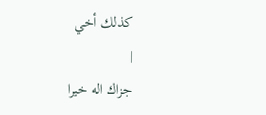كذلك أخي
|
جزاك اله خيرا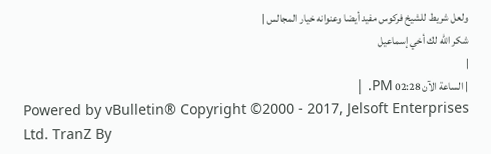ولعل شريط للشيخ فركوس مفيد أيضا وعنوانه خيار المجالس |
شكر الله لك أخي إسماعيل
|
| الساعة الآن 02:28 PM. |
Powered by vBulletin® Copyright ©2000 - 2017, Jelsoft Enterprises Ltd. TranZ By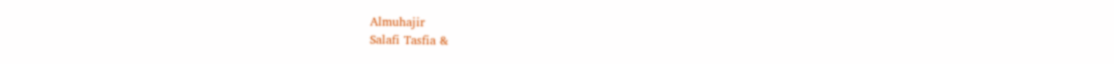Almuhajir
Salafi Tasfia &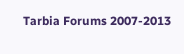Tarbia Forums 2007-2013